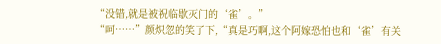“没错,就是被祝临歇灭门的‘雀’。”
“呵……”颜炽忽的笑了下,“真是巧啊,这个阿嫁恐怕也和‘雀’有关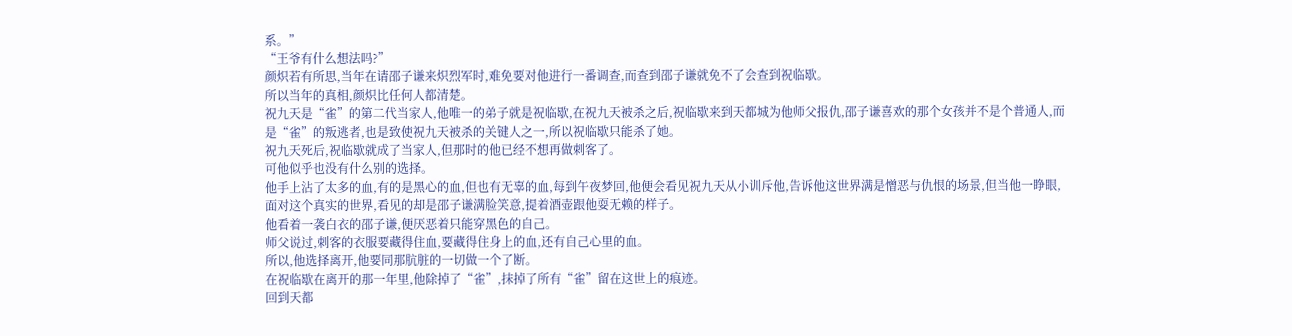系。”
“王爷有什么想法吗?”
颜炽若有所思,当年在请邵子谦来炽烈军时,难免要对他进行一番调查,而查到邵子谦就免不了会查到祝临歇。
所以当年的真相,颜炽比任何人都清楚。
祝九天是“雀”的第二代当家人,他唯一的弟子就是祝临歇,在祝九天被杀之后,祝临歇来到天都城为他师父报仇,邵子谦喜欢的那个女孩并不是个普通人,而是“雀”的叛逃者,也是致使祝九天被杀的关键人之一,所以祝临歇只能杀了她。
祝九天死后,祝临歇就成了当家人,但那时的他已经不想再做刺客了。
可他似乎也没有什么别的选择。
他手上沾了太多的血,有的是黑心的血,但也有无辜的血,每到午夜梦回,他便会看见祝九天从小训斥他,告诉他这世界满是憎恶与仇恨的场景,但当他一睁眼,面对这个真实的世界,看见的却是邵子谦满脸笑意,提着酒壶跟他耍无赖的样子。
他看着一袭白衣的邵子谦,便厌恶着只能穿黑色的自己。
师父说过,刺客的衣服要藏得住血,要藏得住身上的血,还有自己心里的血。
所以,他选择离开,他要同那肮脏的一切做一个了断。
在祝临歇在离开的那一年里,他除掉了“雀”,抹掉了所有“雀”留在这世上的痕迹。
回到天都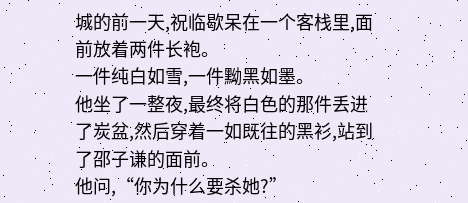城的前一天,祝临歇呆在一个客栈里,面前放着两件长袍。
一件纯白如雪,一件黝黑如墨。
他坐了一整夜,最终将白色的那件丢进了炭盆,然后穿着一如既往的黑衫,站到了邵子谦的面前。
他问,“你为什么要杀她?”